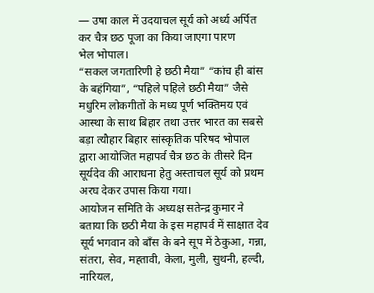— उषा काल में उदयाचल सूर्य को अर्ध्य अर्पित कर चैत्र छठ पूजा का किया जाएगा पारण
भेल भोपाल।
“सकल जगतारिणी हे छठी मैया” “कांच ही बांस के बहंगिया”, “पहिले पहिले छठी मैया” जैसे मधुरिम लोकगीतों के मध्य पूर्ण भक्तिमय एवं आस्था के साथ बिहार तथा उत्तर भारत का सबसे बड़ा त्यौहार बिहार सांस्कृतिक परिषद भोपाल द्वारा आयोजित महापर्व चैत्र छठ के तीसरे दिन सूर्यदेव की आराधना हेतु अस्ताचल सूर्य को प्रथम अरघ देकर उपास किया गया।
आयोजन समिति के अध्यक्ष सतेन्द्र कुमार ने बताया कि छठी मैया के इस महापर्व में साक्षात देव सूर्य भगवान को बाँस के बने सूप में ठेकुआ, गन्ना, संतरा, सेव, मह्तावी, केला, मुली, सुथनी, हल्दी, नारियल,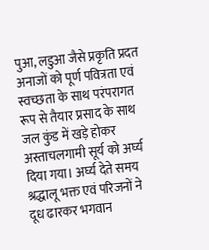पुआ, लडुआ जैसे प्रकृति प्रदत अनाजों को पूर्ण पवित्रता एवं स्वच्छता के साथ परंपरागत रूप से तैयार प्रसाद के साथ जल कुंड में खड़े होकर अस्ताचलगामी सूर्य को अर्घ्य दिया गया। अर्घ्य देते समय श्रद्धालू भक्त एवं परिजनों ने दूध ढारकर भगवान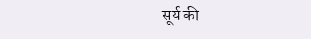सूर्य की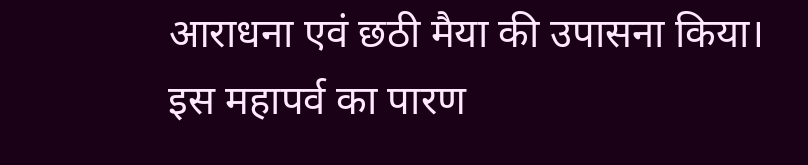आराधना एवं छठी मैया की उपासना किया।
इस महापर्व का पारण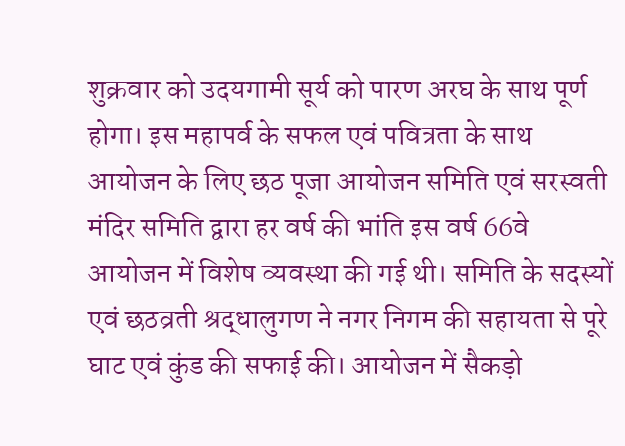शुक्रवार को उदयगामी सूर्य को पारण अरघ के साथ पूर्ण होगा। इस महापर्व के सफल एवं पवित्रता के साथ आयोजन के लिए छठ पूजा आयोजन समिति एवं सरस्वती मंदिर समिति द्वारा हर वर्ष की भांति इस वर्ष 66वे आयोजन में विशेष व्यवस्था की गई थी। समिति के सदस्यों एवं छठव्रती श्रद्धालुगण ने नगर निगम की सहायता से पूरे घाट एवं कुंड की सफाई की। आयोजन में सैकड़ो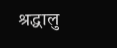श्रद्धालु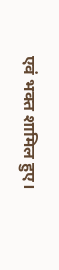एवं भक्त शामिल हुए।